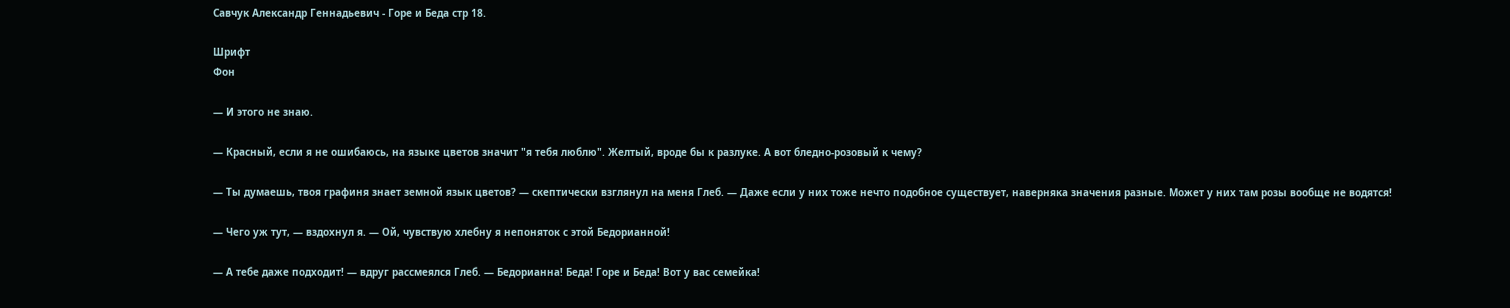Савчук Александр Геннадьевич - Горе и Беда стр 18.

Шрифт
Фон

— И этого не знаю.

— Красный, если я не ошибаюсь, на языке цветов значит "я тебя люблю". Желтый, вроде бы к разлуке. А вот бледно-розовый к чему?

— Ты думаешь, твоя графиня знает земной язык цветов? — скептически взглянул на меня Глеб. — Даже если у них тоже нечто подобное существует, наверняка значения разные. Может у них там розы вообще не водятся!

— Чего уж тут, — вздохнул я. — Ой, чувствую хлебну я непоняток с этой Бедорианной!

— А тебе даже подходит! — вдруг рассмеялся Глеб. — Бедорианна! Беда! Горе и Беда! Вот у вас семейка!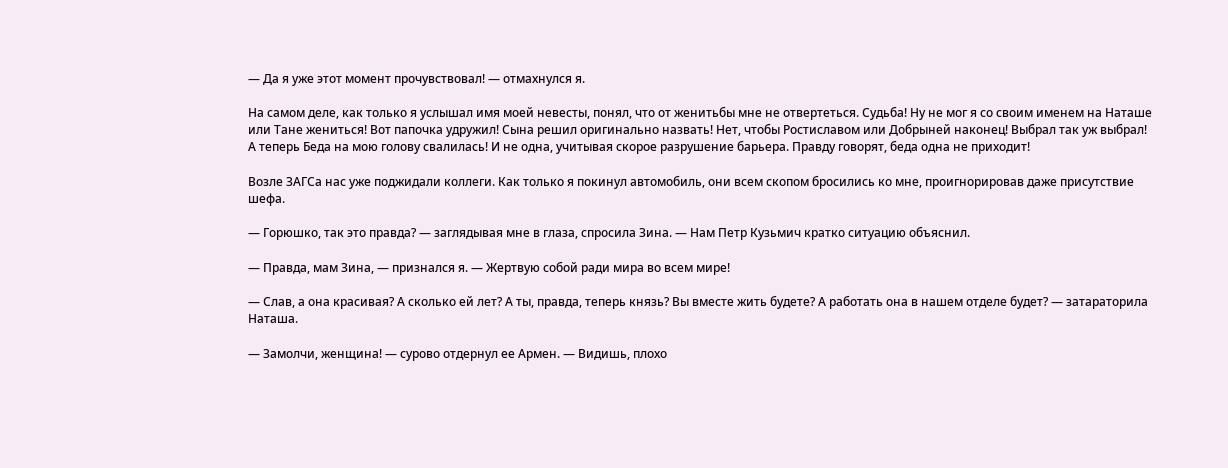— Да я уже этот момент прочувствовал! — отмахнулся я.

На самом деле, как только я услышал имя моей невесты, понял, что от женитьбы мне не отвертеться. Судьба! Ну не мог я со своим именем на Наташе или Тане жениться! Вот папочка удружил! Сына решил оригинально назвать! Нет, чтобы Ростиславом или Добрыней наконец! Выбрал так уж выбрал! А теперь Беда на мою голову свалилась! И не одна, учитывая скорое разрушение барьера. Правду говорят, беда одна не приходит!

Возле ЗАГСа нас уже поджидали коллеги. Как только я покинул автомобиль, они всем скопом бросились ко мне, проигнорировав даже присутствие шефа.

— Горюшко, так это правда? — заглядывая мне в глаза, спросила Зина. — Нам Петр Кузьмич кратко ситуацию объяснил.

— Правда, мам Зина, — признался я. — Жертвую собой ради мира во всем мире!

— Слав, а она красивая? А сколько ей лет? А ты, правда, теперь князь? Вы вместе жить будете? А работать она в нашем отделе будет? — затараторила Наташа.

— Замолчи, женщина! — сурово отдернул ее Армен. — Видишь, плохо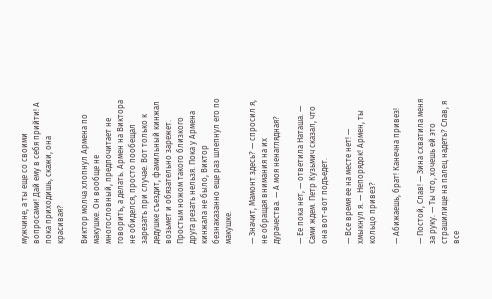мужчине, а ты еще со своими вопросами! Дай ему в себя прийти! А пока приходишь, скажи, она красивая?

Виктор молча хлопнул Армена по макушке. Он вообще не многословный, предпочитает не говорить, а делать. Армен на Виктора не обиделся, просто пообещал зарезать при случае. Вот только к дедушке съездит, фамильный кинжал возьмет и обязательно зарежет. Простым ножом такого близкого друга резать нельзя. Пока у Армена кинжала не было, Виктор безнаказанно еще раз шлепнул его по макушке.

— Значит, Мамонт здесь? — спросил я, не обращая внимания на их дурачества. — А моя ненаглядная?

— Ее пока нет, — ответила Наташа. — Сами ждем. Петр Кузьмич сказал, что она вот-вот подъедет.

— Все время ее на месте нет! — хмыкнул я. — Непорядок! Армен, ты кольцо привез?

— Абижаешь, брат! Канечна привез!

— Постой, Слав! — Зина схватила меня за руку. — Ты что, хочешь ей это страшилище на палец надеть? Слав, я все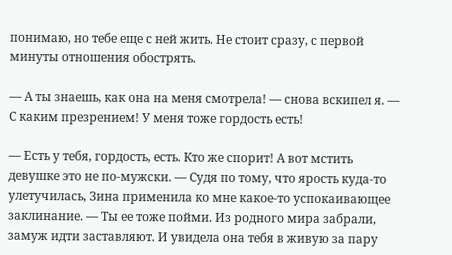понимаю, но тебе еще с ней жить. Не стоит сразу, с первой минуты отношения обострять.

— А ты знаешь, как она на меня смотрела! — снова вскипел я. — С каким презрением! У меня тоже гордость есть!

— Есть у тебя, гордость, есть. Кто же спорит! А вот мстить девушке это не по-мужски. — Судя по тому, что ярость куда-то улетучилась, Зина применила ко мне какое-то успокаивающее заклинание. — Ты ее тоже пойми. Из родного мира забрали, замуж идти заставляют. И увидела она тебя в живую за пару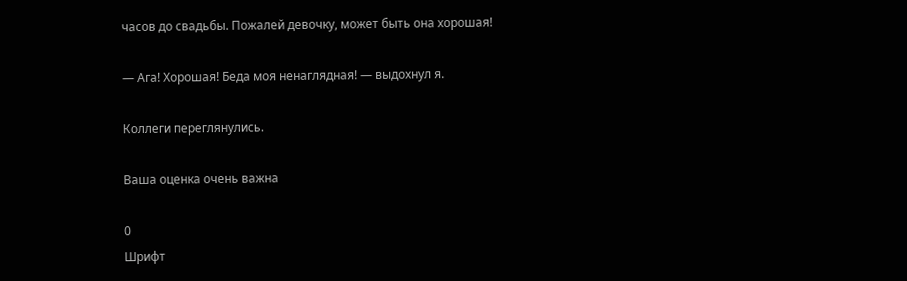часов до свадьбы. Пожалей девочку, может быть она хорошая!

— Ага! Хорошая! Беда моя ненаглядная! — выдохнул я.

Коллеги переглянулись.

Ваша оценка очень важна

0
Шрифт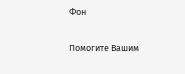Фон

Помогите Вашим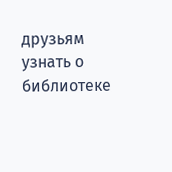друзьям узнать о библиотеке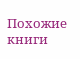Похожие книги